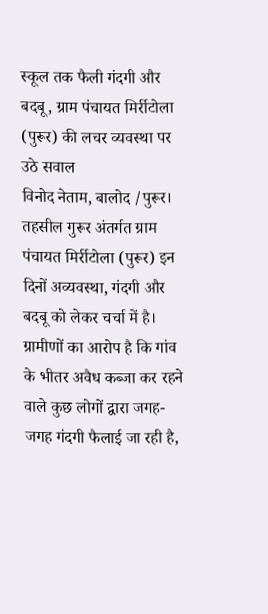स्कूल तक फैली गंदगी और बदबू, ग्राम पंचायत मिर्रीटोला (पुरूर) की लचर व्यवस्था पर उठे सवाल
विनोद नेताम, बालोद /पुरूर। तहसील गुरूर अंतर्गत ग्राम पंचायत मिर्रीटोला (पुरूर) इन दिनों अव्यवस्था, गंदगी और बदबू को लेकर चर्चा में है। ग्रामीणों का आरोप है कि गांव के भीतर अवैध कब्जा कर रहने वाले कुछ लोगों द्वारा जगह-जगह गंदगी फैलाई जा रही है,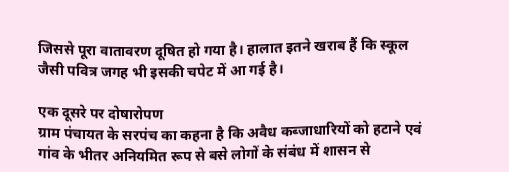जिससे पूरा वातावरण दूषित हो गया है। हालात इतने खराब हैं कि स्कूल जैसी पवित्र जगह भी इसकी चपेट में आ गई है।

एक दूसरे पर दोषारोपण
ग्राम पंचायत के सरपंच का कहना है कि अवैध कब्जाधारियों को हटाने एवं गांव के भीतर अनियमित रूप से बसे लोगों के संबंध में शासन से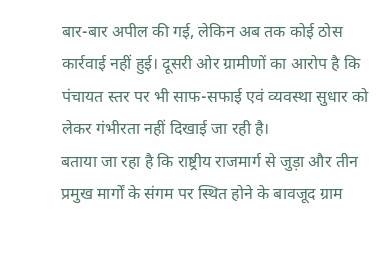बार-बार अपील की गई, लेकिन अब तक कोई ठोस कार्रवाई नहीं हुई। दूसरी ओर ग्रामीणों का आरोप है कि पंचायत स्तर पर भी साफ-सफाई एवं व्यवस्था सुधार को लेकर गंभीरता नहीं दिखाई जा रही है।
बताया जा रहा है कि राष्ट्रीय राजमार्ग से जुड़ा और तीन प्रमुख मार्गों के संगम पर स्थित होने के बावजूद ग्राम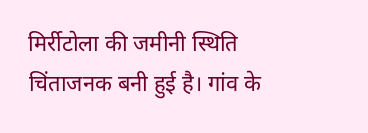मिर्रीटोला की जमीनी स्थिति चिंताजनक बनी हुई है। गांव के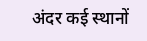अंदर कई स्थानों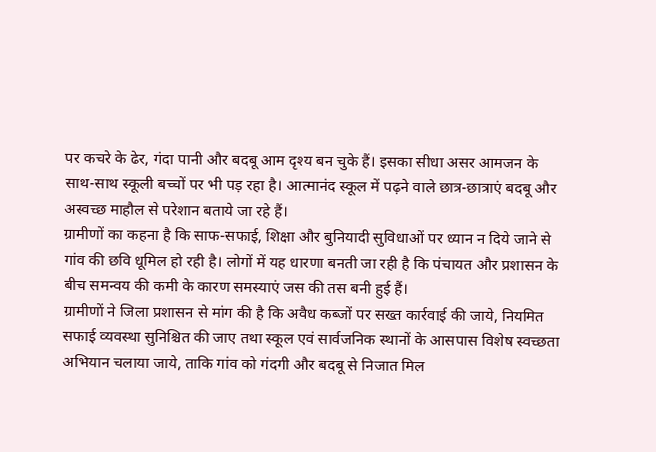पर कचरे के ढेर, गंदा पानी और बदबू आम दृश्य बन चुके हैं। इसका सीधा असर आमजन के साथ-साथ स्कूली बच्चों पर भी पड़ रहा है। आत्मानंद स्कूल में पढ़ने वाले छात्र-छात्राएं बदबू और अस्वच्छ माहौल से परेशान बताये जा रहे हैं।
ग्रामीणों का कहना है कि साफ-सफाई, शिक्षा और बुनियादी सुविधाओं पर ध्यान न दिये जाने से गांव की छवि धूमिल हो रही है। लोगों में यह धारणा बनती जा रही है कि पंचायत और प्रशासन के बीच समन्वय की कमी के कारण समस्याएं जस की तस बनी हुई हैं।
ग्रामीणों ने जिला प्रशासन से मांग की है कि अवैध कब्जों पर सख्त कार्रवाई की जाये, नियमित सफाई व्यवस्था सुनिश्चित की जाए तथा स्कूल एवं सार्वजनिक स्थानों के आसपास विशेष स्वच्छता अभियान चलाया जाये, ताकि गांव को गंदगी और बदबू से निजात मिल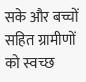सके और बच्चों सहित ग्रामीणों को स्वच्छ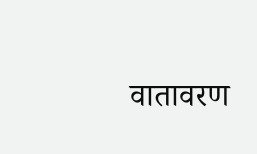वातावरण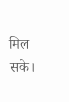मिल सके।